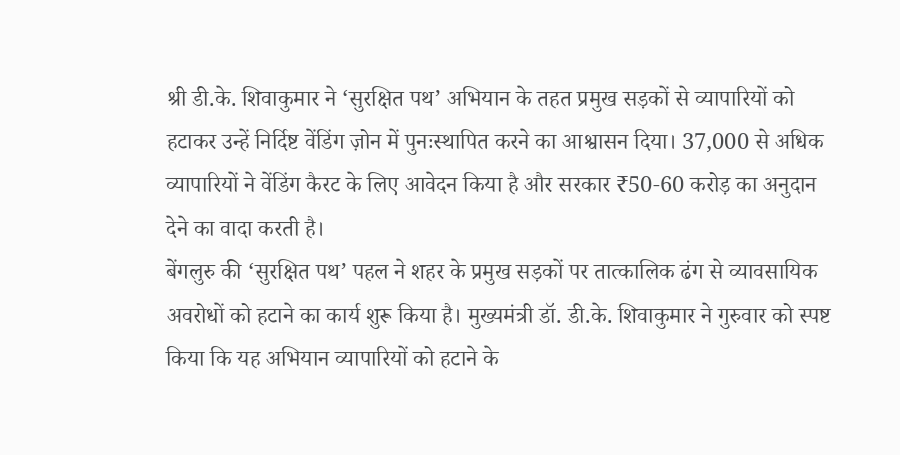श्री डी.के. शिवाकुमार ने ‘सुरक्षित पथ’ अभियान के तहत प्रमुख सड़कों से व्यापारियों को हटाकर उन्हें निर्दिष्ट वेंडिंग ज़ोन में पुनःस्थापित करने का आश्वासन दिया। 37,000 से अधिक व्यापारियों ने वेंडिंग कैरट के लिए आवेदन किया है और सरकार ₹50‑60 करोड़ का अनुदान देने का वादा करती है।
बेंगलुरु की ‘सुरक्षित पथ’ पहल ने शहर के प्रमुख सड़कों पर तात्कालिक ढंग से व्यावसायिक अवरोधों को हटाने का कार्य शुरू किया है। मुख्यमंत्री डॉ. डी.के. शिवाकुमार ने गुरुवार को स्पष्ट किया कि यह अभियान व्यापारियों को हटाने के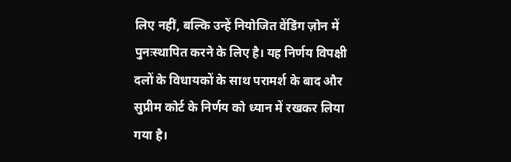लिए नहीं, बल्कि उन्हें नियोजित वेंडिंग ज़ोन में पुनःस्थापित करने के लिए है। यह निर्णय विपक्षी दलों के विधायकों के साथ परामर्श के बाद और सुप्रीम कोर्ट के निर्णय को ध्यान में रखकर लिया गया है।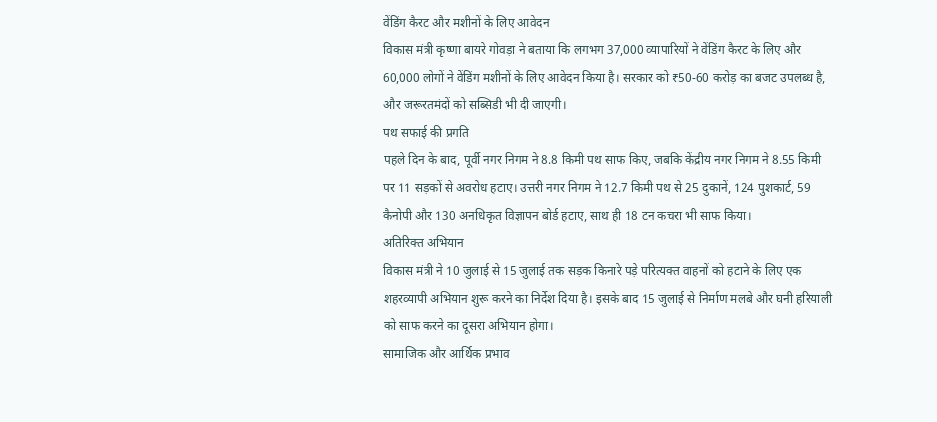वेंडिंग कैरट और मशीनों के लिए आवेदन
विकास मंत्री कृष्णा बायरे गोवड़ा ने बताया कि लगभग 37,000 व्यापारियों ने वेंडिंग कैरट के लिए और 60,000 लोगों ने वेंडिंग मशीनों के लिए आवेदन किया है। सरकार को ₹50‑60 करोड़ का बजट उपलब्ध है, और जरूरतमंदों को सब्सिडी भी दी जाएगी।
पथ सफाई की प्रगति
पहले दिन के बाद, पूर्वी नगर निगम ने 8.8 किमी पथ साफ किए, जबकि केंद्रीय नगर निगम ने 8.55 किमी पर 11 सड़कों से अवरोध हटाए। उत्तरी नगर निगम ने 12.7 किमी पथ से 25 दुकानें, 124 पुशकार्ट, 59 कैनोपी और 130 अनधिकृत विज्ञापन बोर्ड हटाए, साथ ही 18 टन कचरा भी साफ किया।
अतिरिक्त अभियान
विकास मंत्री ने 10 जुलाई से 15 जुलाई तक सड़क किनारे पड़े परित्यक्त वाहनों को हटाने के लिए एक शहरव्यापी अभियान शुरू करने का निर्देश दिया है। इसके बाद 15 जुलाई से निर्माण मलबे और घनी हरियाली को साफ करने का दूसरा अभियान होगा।
सामाजिक और आर्थिक प्रभाव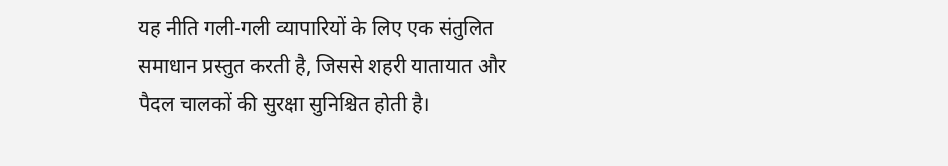यह नीति गली-गली व्यापारियों के लिए एक संतुलित समाधान प्रस्तुत करती है, जिससे शहरी यातायात और पैदल चालकों की सुरक्षा सुनिश्चित होती है।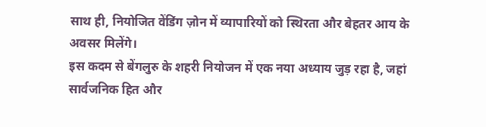साथ ही, नियोजित वेंडिंग ज़ोन में व्यापारियों को स्थिरता और बेहतर आय के अवसर मिलेंगे।
इस कदम से बेंगलुरु के शहरी नियोजन में एक नया अध्याय जुड़ रहा है, जहां सार्वजनिक हित और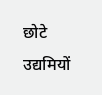छोटे उद्यमियों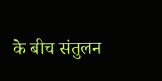के बीच संतुलन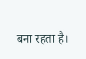बना रहता है।